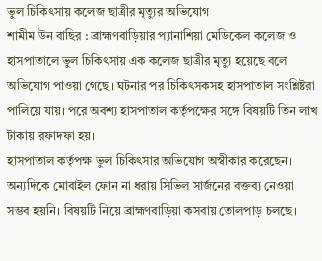ভুল চিকিৎসায় কলেজ ছাত্রীর মৃত্যুর অভিযোগ
শামীম উন বাছির : ব্রাহ্মণবাড়িয়ার প্যানাশিয়া মেডিকেল কলেজ ও হাসপাতালে ভুল চিকিৎসায় এক কলেজ ছাত্রীর মৃত্যু হয়েছে বলে অভিযোগ পাওয়া গেছে। ঘটনার পর চিকিৎসকসহ হাসপাতাল সংশ্লিষ্টরা পালিয়ে যায়। পরে অবশ্য হাসপাতাল কর্তৃপক্ষের সঙ্গে বিষয়টি তিন লাখ টাকায় রফাদফা হয়।
হাসপাতাল কর্তৃপক্ষ ভুল চিকিৎসার অভিযোগ অস্বীকার করেছেন। অন্যদিকে মোবাইল ফোন না ধরায় সিভিল সার্জনের বক্তব্য নেওয়া সম্ভব হয়নি। বিষয়টি নিয়ে ব্রাহ্মণবাড়িয়া কসবায় তোলপাড় চলছে।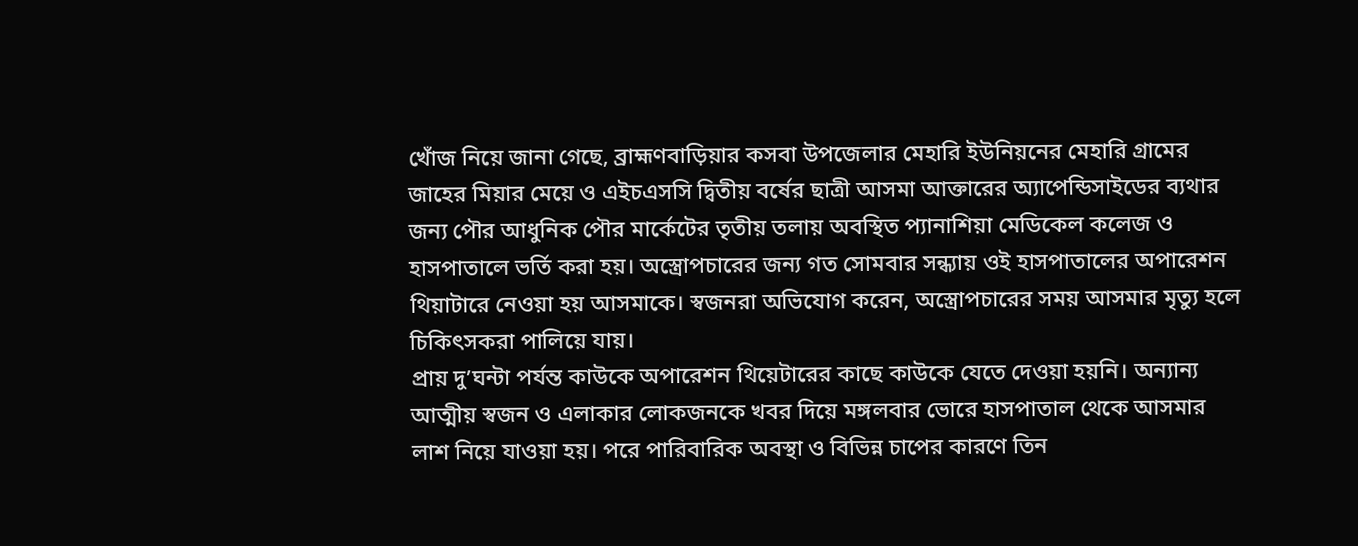খোঁজ নিয়ে জানা গেছে, ব্রাহ্মণবাড়িয়ার কসবা উপজেলার মেহারি ইউনিয়নের মেহারি গ্রামের জাহের মিয়ার মেয়ে ও এইচএসসি দ্বিতীয় বর্ষের ছাত্রী আসমা আক্তারের অ্যাপেন্ডিসাইডের ব্যথার জন্য পৌর আধুনিক পৌর মার্কেটের তৃতীয় তলায় অবস্থিত প্যানাশিয়া মেডিকেল কলেজ ও হাসপাতালে ভর্তি করা হয়। অস্ত্রোপচারের জন্য গত সোমবার সন্ধ্যায় ওই হাসপাতালের অপারেশন থিয়াটারে নেওয়া হয় আসমাকে। স্বজনরা অভিযোগ করেন, অস্ত্রোপচারের সময় আসমার মৃত্যু হলে চিকিৎসকরা পালিয়ে যায়।
প্রায় দু’ঘন্টা পর্যন্ত কাউকে অপারেশন থিয়েটারের কাছে কাউকে যেতে দেওয়া হয়নি। অন্যান্য আত্মীয় স্বজন ও এলাকার লোকজনকে খবর দিয়ে মঙ্গলবার ভোরে হাসপাতাল থেকে আসমার লাশ নিয়ে যাওয়া হয়। পরে পারিবারিক অবস্থা ও বিভিন্ন চাপের কারণে তিন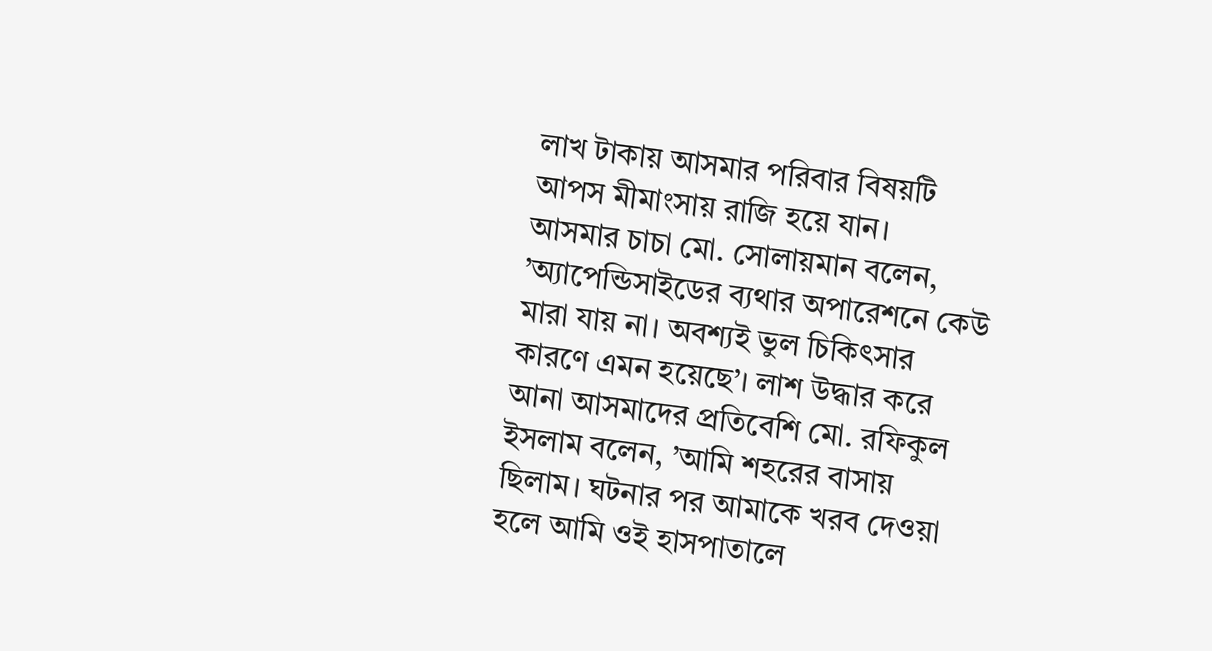লাখ টাকায় আসমার পরিবার বিষয়টি আপস মীমাংসায় রাজি হয়ে যান।
আসমার চাচা মো. সোলায়মান বলেন, ’অ্যাপেন্ডিসাইডের ব্যথার অপারেশনে কেউ মারা যায় না। অবশ্যই ভুল চিকিৎসার কারণে এমন হয়েছে’। লাশ উদ্ধার করে আনা আসমাদের প্রতিবেশি মো. রফিকুল ইসলাম বলেন, ’আমি শহরের বাসায় ছিলাম। ঘটনার পর আমাকে খরব দেওয়া হলে আমি ওই হাসপাতালে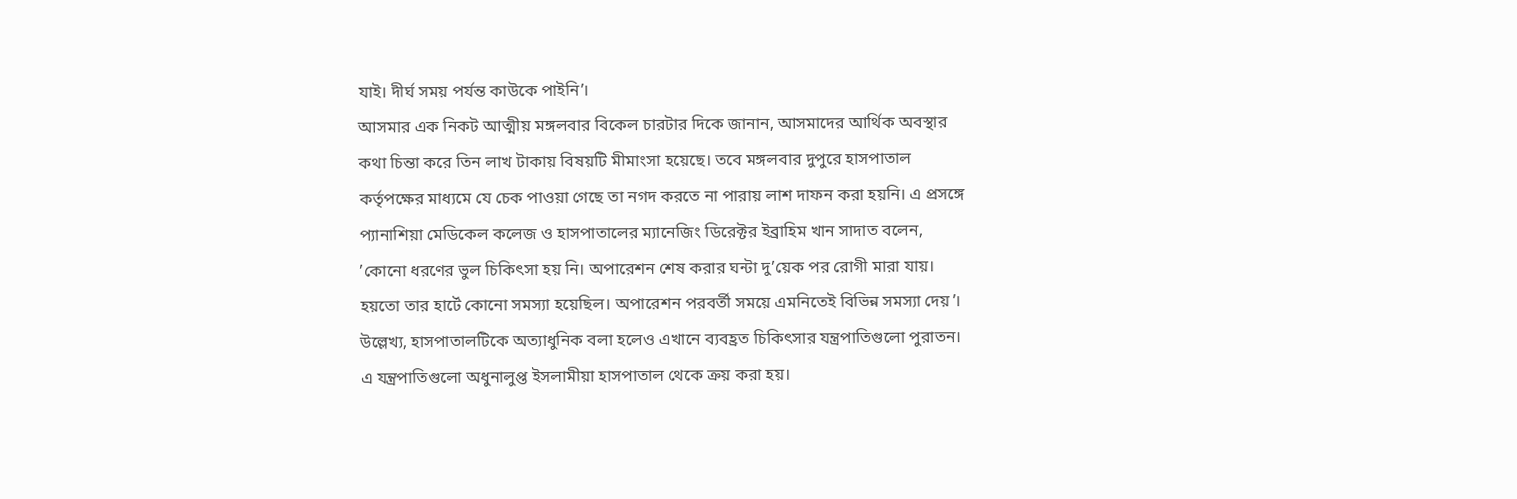যাই। দীর্ঘ সময় পর্যন্ত কাউকে পাইনি’।
আসমার এক নিকট আত্মীয় মঙ্গলবার বিকেল চারটার দিকে জানান, আসমাদের আর্থিক অবস্থার কথা চিন্তা করে তিন লাখ টাকায় বিষয়টি মীমাংসা হয়েছে। তবে মঙ্গলবার দুপুরে হাসপাতাল কর্তৃপক্ষের মাধ্যমে যে চেক পাওয়া গেছে তা নগদ করতে না পারায় লাশ দাফন করা হয়নি। এ প্রসঙ্গে প্যানাশিয়া মেডিকেল কলেজ ও হাসপাতালের ম্যানেজিং ডিরেক্টর ইব্রাহিম খান সাদাত বলেন, ’কোনো ধরণের ভুল চিকিৎসা হয় নি। অপারেশন শেষ করার ঘন্টা দু’য়েক পর রোগী মারা যায়। হয়তো তার হার্টে কোনো সমস্যা হয়েছিল। অপারেশন পরবর্তী সময়ে এমনিতেই বিভিন্ন সমস্যা দেয়’।
উল্লেখ্য, হাসপাতালটিকে অত্যাধুনিক বলা হলেও এখানে ব্যবহ্রত চিকিৎসার যন্ত্রপাতিগুলো পুরাতন। এ যন্ত্রপাতিগুলো অধুনালুপ্ত ইসলামীয়া হাসপাতাল থেকে ক্রয় করা হয়।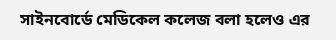সাইনবোর্ডে মেডিকেল কলেজ বলা হলেও এর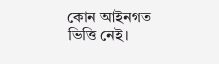কোন আইনগত ভিত্তি নেই।